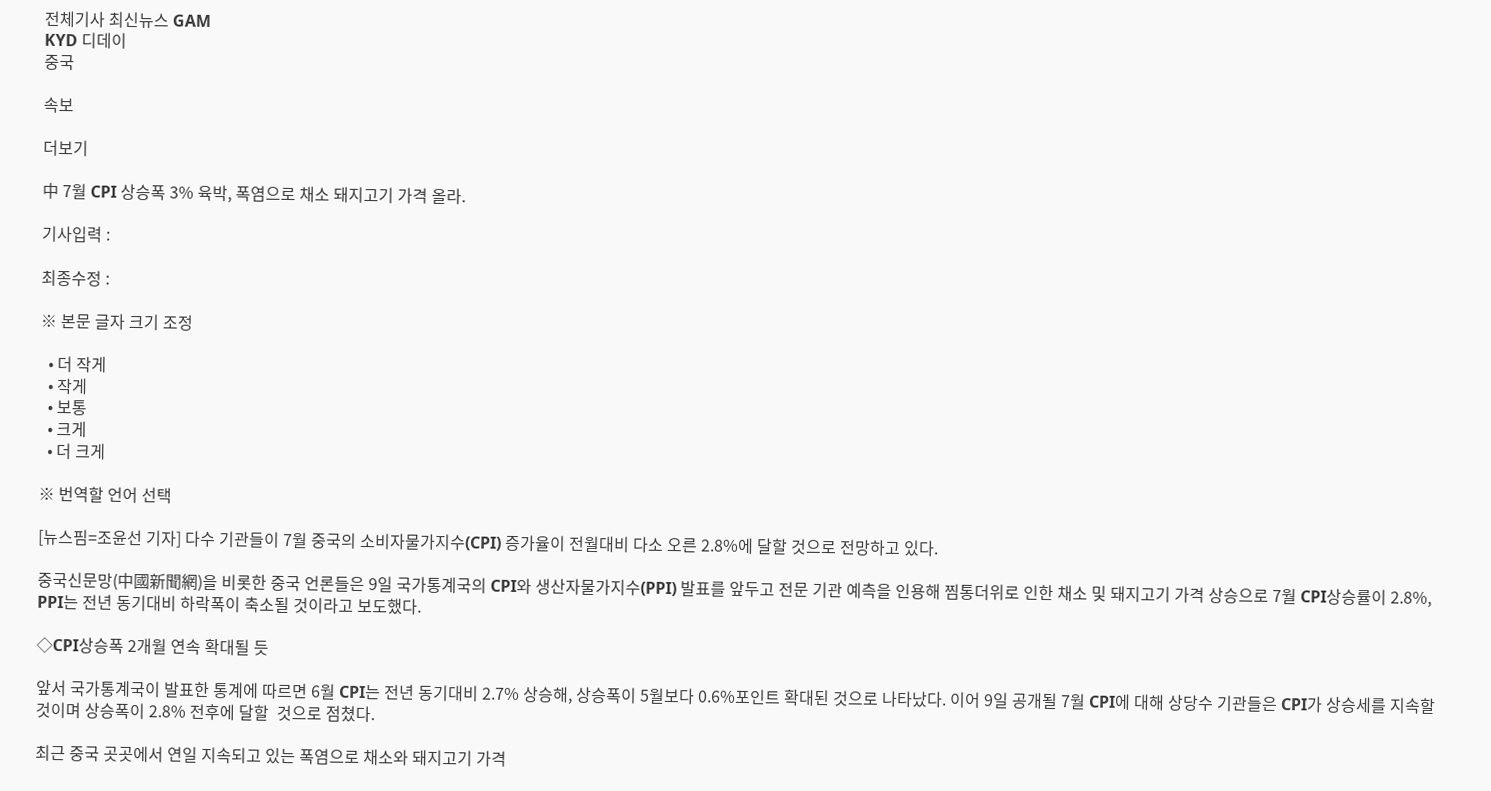전체기사 최신뉴스 GAM
KYD 디데이
중국

속보

더보기

中 7월 CPI 상승폭 3% 육박, 폭염으로 채소 돼지고기 가격 올라.

기사입력 :

최종수정 :

※ 본문 글자 크기 조정

  • 더 작게
  • 작게
  • 보통
  • 크게
  • 더 크게

※ 번역할 언어 선택

[뉴스핌=조윤선 기자] 다수 기관들이 7월 중국의 소비자물가지수(CPI) 증가율이 전월대비 다소 오른 2.8%에 달할 것으로 전망하고 있다.

중국신문망(中國新聞網)을 비롯한 중국 언론들은 9일 국가통계국의 CPI와 생산자물가지수(PPI) 발표를 앞두고 전문 기관 예측을 인용해 찜통더위로 인한 채소 및 돼지고기 가격 상승으로 7월 CPI상승률이 2.8%, PPI는 전년 동기대비 하락폭이 축소될 것이라고 보도했다.

◇CPI상승폭 2개월 연속 확대될 듯

앞서 국가통계국이 발표한 통계에 따르면 6월 CPI는 전년 동기대비 2.7% 상승해, 상승폭이 5월보다 0.6%포인트 확대된 것으로 나타났다. 이어 9일 공개될 7월 CPI에 대해 상당수 기관들은 CPI가 상승세를 지속할 것이며 상승폭이 2.8% 전후에 달할  것으로 점쳤다.

최근 중국 곳곳에서 연일 지속되고 있는 폭염으로 채소와 돼지고기 가격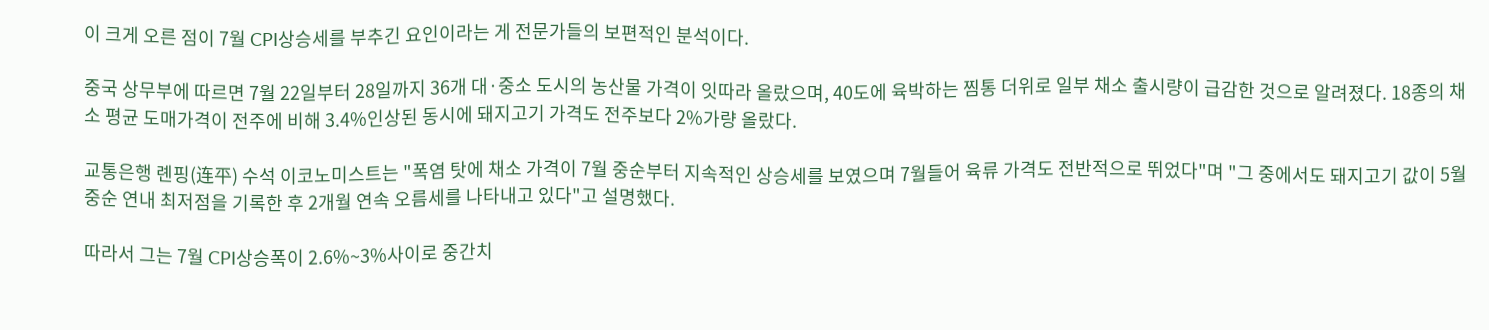이 크게 오른 점이 7월 CPI상승세를 부추긴 요인이라는 게 전문가들의 보편적인 분석이다.

중국 상무부에 따르면 7월 22일부터 28일까지 36개 대·중소 도시의 농산물 가격이 잇따라 올랐으며, 40도에 육박하는 찜통 더위로 일부 채소 출시량이 급감한 것으로 알려졌다. 18종의 채소 평균 도매가격이 전주에 비해 3.4%인상된 동시에 돼지고기 가격도 전주보다 2%가량 올랐다.

교통은행 롄핑(连平) 수석 이코노미스트는 "폭염 탓에 채소 가격이 7월 중순부터 지속적인 상승세를 보였으며 7월들어 육류 가격도 전반적으로 뛰었다"며 "그 중에서도 돼지고기 값이 5월 중순 연내 최저점을 기록한 후 2개월 연속 오름세를 나타내고 있다"고 설명했다.

따라서 그는 7월 CPI상승폭이 2.6%~3%사이로 중간치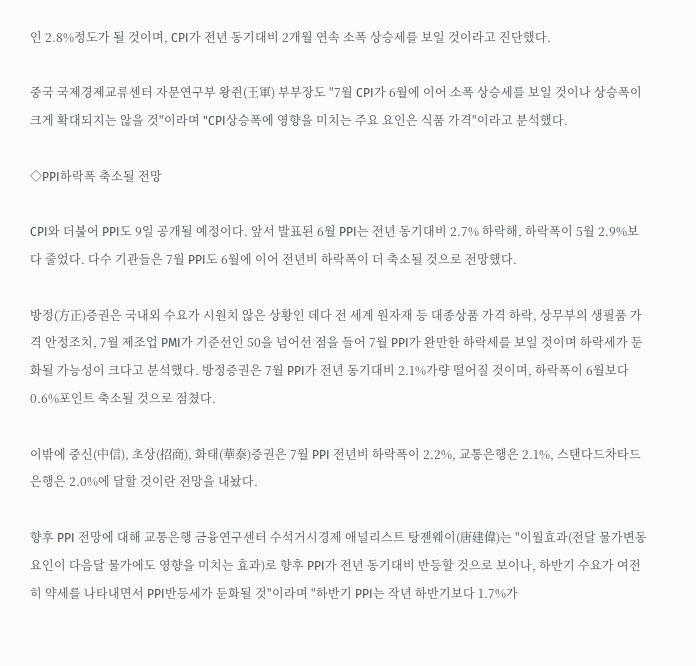인 2.8%정도가 될 것이며, CPI가 전년 동기대비 2개월 연속 소폭 상승세를 보일 것이라고 진단했다.

중국 국제경제교류센터 자문연구부 왕쥔(王軍) 부부장도 "7월 CPI가 6월에 이어 소폭 상승세를 보일 것이나 상승폭이 크게 확대되지는 않을 것"이라며 "CPI상승폭에 영향을 미치는 주요 요인은 식품 가격"이라고 분석했다.

◇PPI하락폭 축소될 전망

CPI와 더불어 PPI도 9일 공개될 예정이다. 앞서 발표된 6월 PPI는 전년 동기대비 2.7% 하락해, 하락폭이 5월 2.9%보다 줄었다. 다수 기관들은 7월 PPI도 6월에 이어 전년비 하락폭이 더 축소될 것으로 전망했다.

방정(方正)증권은 국내외 수요가 시원치 않은 상황인 데다 전 세계 원자재 등 대종상품 가격 하락, 상무부의 생필품 가격 안정조치, 7월 제조업 PMI가 기준선인 50을 넘어선 점을 들어 7월 PPI가 완만한 하락세를 보일 것이며 하락세가 둔화될 가능성이 크다고 분석했다. 방정증권은 7월 PPI가 전년 동기대비 2.1%가량 떨어질 것이며, 하락폭이 6월보다 0.6%포인트 축소될 것으로 점쳤다.

이밖에 중신(中信), 초상(招商), 화태(華泰)증권은 7월 PPI 전년비 하락폭이 2.2%, 교통은행은 2.1%, 스탠다드차타드은행은 2.0%에 달할 것이란 전망을 내놨다.

향후 PPI 전망에 대해 교통은행 금융연구센터 수석거시경제 애널리스트 탕젠웨이(唐建偉)는 "이월효과(전달 물가변동 요인이 다음달 물가에도 영향을 미치는 효과)로 향후 PPI가 전년 동기대비 반등할 것으로 보이나, 하반기 수요가 여전히 약세를 나타내면서 PPI반등세가 둔화될 것"이라며 "하반기 PPI는 작년 하반기보다 1.7%가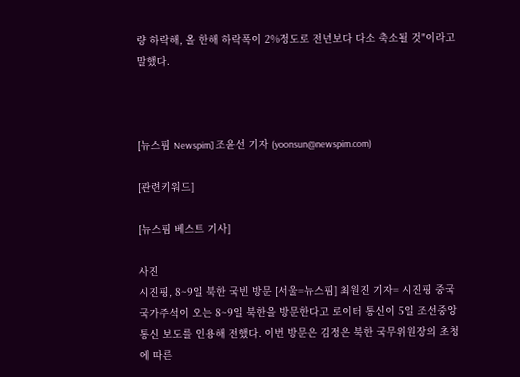량 하락해, 올 한해 하락폭이 2%정도로 전년보다 다소 축소될 것"이라고 말했다.



[뉴스핌 Newspim] 조윤선 기자 (yoonsun@newspim.com)

[관련키워드]

[뉴스핌 베스트 기사]

사진
시진핑, 8~9일 북한 국빈 방문 [서울=뉴스핌] 최원진 기자= 시진핑 중국 국가주석이 오는 8~9일 북한을 방문한다고 로이터 통신이 5일 조선중앙통신 보도를 인용해 전했다. 이번 방문은 김정은 북한 국무위원장의 초청에 따른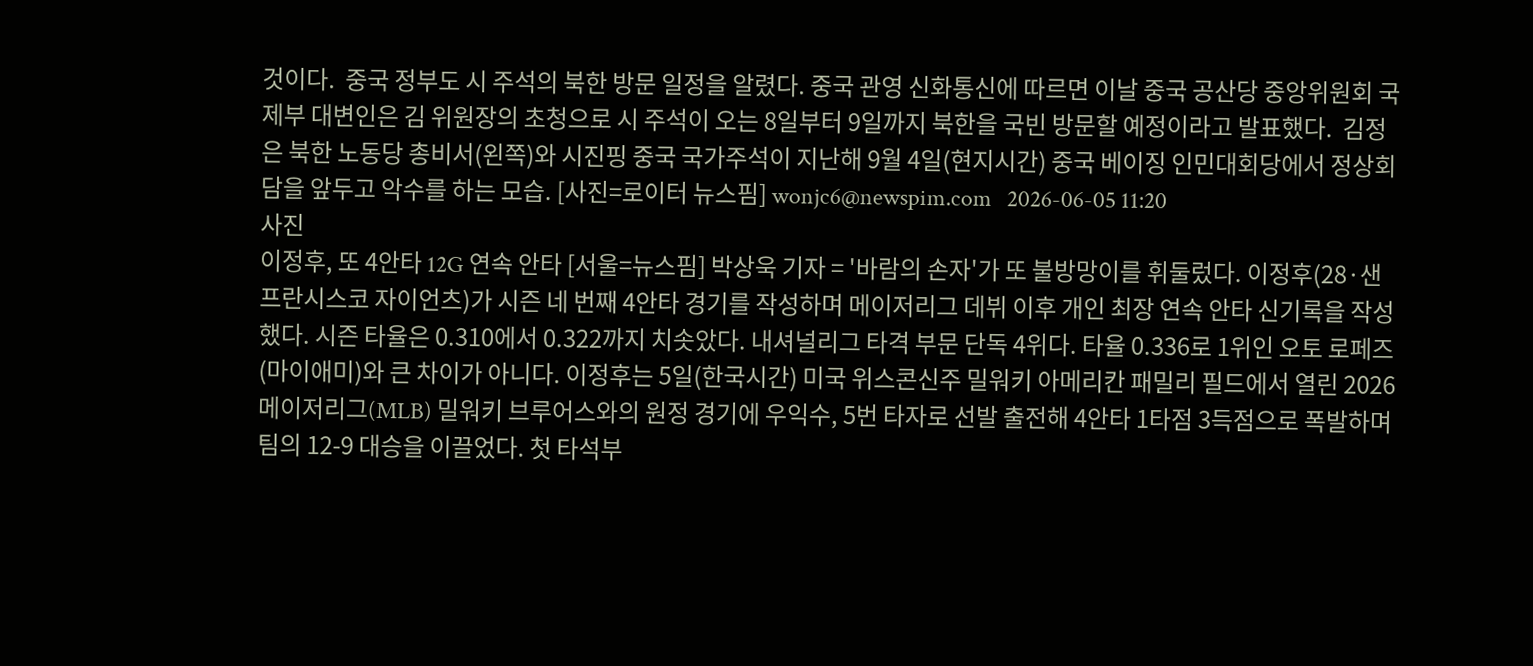것이다.  중국 정부도 시 주석의 북한 방문 일정을 알렸다. 중국 관영 신화통신에 따르면 이날 중국 공산당 중앙위원회 국제부 대변인은 김 위원장의 초청으로 시 주석이 오는 8일부터 9일까지 북한을 국빈 방문할 예정이라고 발표했다.  김정은 북한 노동당 총비서(왼쪽)와 시진핑 중국 국가주석이 지난해 9월 4일(현지시간) 중국 베이징 인민대회당에서 정상회담을 앞두고 악수를 하는 모습. [사진=로이터 뉴스핌] wonjc6@newspim.com   2026-06-05 11:20
사진
이정후, 또 4안타 12G 연속 안타 [서울=뉴스핌] 박상욱 기자 = '바람의 손자'가 또 불방망이를 휘둘렀다. 이정후(28·샌프란시스코 자이언츠)가 시즌 네 번째 4안타 경기를 작성하며 메이저리그 데뷔 이후 개인 최장 연속 안타 신기록을 작성했다. 시즌 타율은 0.310에서 0.322까지 치솟았다. 내셔널리그 타격 부문 단독 4위다. 타율 0.336로 1위인 오토 로페즈(마이애미)와 큰 차이가 아니다. 이정후는 5일(한국시간) 미국 위스콘신주 밀워키 아메리칸 패밀리 필드에서 열린 2026 메이저리그(MLB) 밀워키 브루어스와의 원정 경기에 우익수, 5번 타자로 선발 출전해 4안타 1타점 3득점으로 폭발하며 팀의 12-9 대승을 이끌었다. 첫 타석부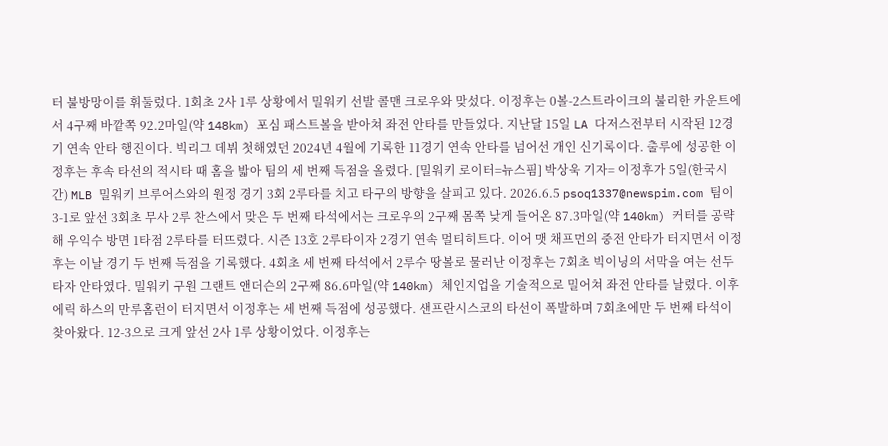터 불방망이를 휘둘렀다. 1회초 2사 1루 상황에서 밀워키 선발 콜맨 크로우와 맞섰다. 이정후는 0볼-2스트라이크의 불리한 카운트에서 4구째 바깥쪽 92.2마일(약 148km) 포심 패스트볼을 받아쳐 좌전 안타를 만들었다. 지난달 15일 LA 다저스전부터 시작된 12경기 연속 안타 행진이다. 빅리그 데뷔 첫해였던 2024년 4월에 기록한 11경기 연속 안타를 넘어선 개인 신기록이다. 출루에 성공한 이정후는 후속 타선의 적시타 때 홈을 밟아 팀의 세 번째 득점을 올렸다. [밀워키 로이터=뉴스핌] 박상욱 기자= 이정후가 5일(한국시간) MLB 밀워키 브루어스와의 원정 경기 3회 2루타를 치고 타구의 방향을 살피고 있다. 2026.6.5 psoq1337@newspim.com 팀이 3-1로 앞선 3회초 무사 2루 찬스에서 맞은 두 번째 타석에서는 크로우의 2구째 몸쪽 낮게 들어온 87.3마일(약 140km) 커터를 공략해 우익수 방면 1타점 2루타를 터뜨렸다. 시즌 13호 2루타이자 2경기 연속 멀티히트다. 이어 맷 채프먼의 중전 안타가 터지면서 이정후는 이날 경기 두 번째 득점을 기록했다. 4회초 세 번째 타석에서 2루수 땅볼로 물러난 이정후는 7회초 빅이닝의 서막을 여는 선두타자 안타였다. 밀워키 구원 그랜트 앤더슨의 2구째 86.6마일(약 140km) 체인지업을 기술적으로 밀어쳐 좌전 안타를 날렸다. 이후 에릭 하스의 만루홈런이 터지면서 이정후는 세 번째 득점에 성공했다. 샌프란시스코의 타선이 폭발하며 7회초에만 두 번째 타석이 찾아왔다. 12-3으로 크게 앞선 2사 1루 상황이었다. 이정후는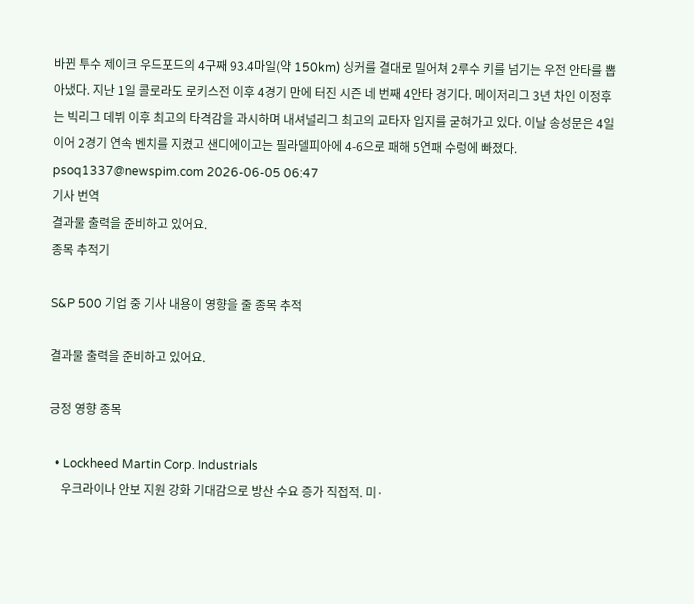바뀐 투수 제이크 우드포드의 4구째 93.4마일(약 150km) 싱커를 결대로 밀어쳐 2루수 키를 넘기는 우전 안타를 뽑아냈다. 지난 1일 콜로라도 로키스전 이후 4경기 만에 터진 시즌 네 번째 4안타 경기다. 메이저리그 3년 차인 이정후는 빅리그 데뷔 이후 최고의 타격감을 과시하며 내셔널리그 최고의 교타자 입지를 굳혀가고 있다. 이날 송성문은 4일 이어 2경기 연속 벤치를 지켰고 샌디에이고는 필라델피아에 4-6으로 패해 5연패 수렁에 빠졌다. psoq1337@newspim.com 2026-06-05 06:47
기사 번역
결과물 출력을 준비하고 있어요.
종목 추적기

S&P 500 기업 중 기사 내용이 영향을 줄 종목 추적

결과물 출력을 준비하고 있어요.

긍정 영향 종목

  • Lockheed Martin Corp. Industrials
    우크라이나 안보 지원 강화 기대감으로 방산 수요 증가 직접적. 미·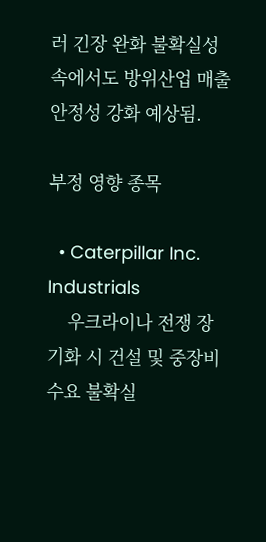러 긴장 완화 불확실성 속에서도 방위산업 매출 안정성 강화 예상됨.

부정 영향 종목

  • Caterpillar Inc. Industrials
    우크라이나 전쟁 장기화 시 건설 및 중장비 수요 불확실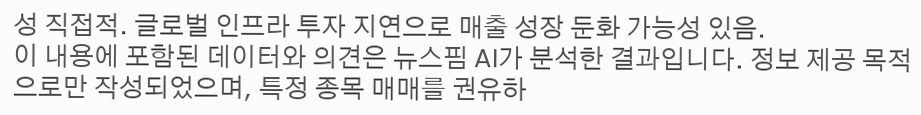성 직접적. 글로벌 인프라 투자 지연으로 매출 성장 둔화 가능성 있음.
이 내용에 포함된 데이터와 의견은 뉴스핌 AI가 분석한 결과입니다. 정보 제공 목적으로만 작성되었으며, 특정 종목 매매를 권유하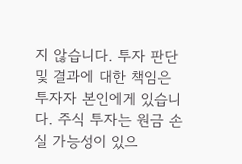지 않습니다. 투자 판단 및 결과에 대한 책임은 투자자 본인에게 있습니다. 주식 투자는 원금 손실 가능성이 있으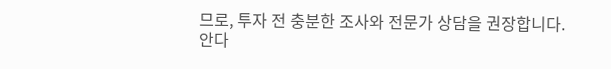므로, 투자 전 충분한 조사와 전문가 상담을 권장합니다.
안다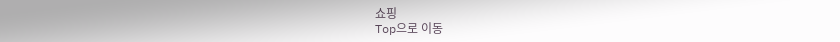쇼핑
Top으로 이동